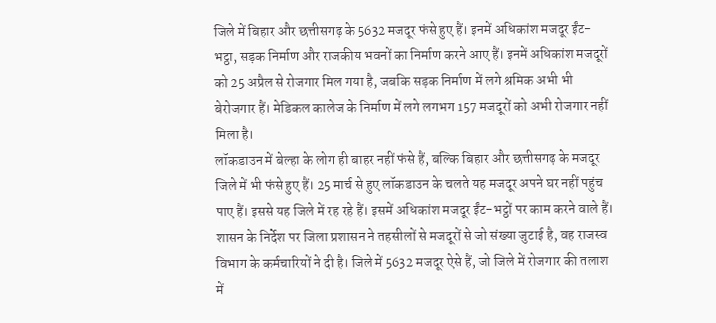जिले में बिहार और छत्तीसगढ़ के 5632 मजदूर फंसे हुए हैं। इनमें अधिकांश मजदूर ईंट-भट्ठा, सड़क निर्माण और राजकीय भवनों का निर्माण करने आए हैं। इनमें अधिकांश मजदूरों को 25 अप्रैल से रोजगार मिल गया है, जबकि सड़क निर्माण में लगे श्रमिक अभी भी बेरोजगार हैं। मेडिकल कालेज के निर्माण में लगे लगभग 157 मजदूरों को अभी रोजगार नहीं मिला है।
लॉकडाउन में बेल्हा के लोग ही बाहर नहीं फंसे हैं, बल्कि बिहार और छत्तीसगढ़ के मजदूर जिले में भी फंसे हुए हैं। 25 मार्च से हुए लॉकडाउन के चलते यह मजदूर अपने घर नहीं पहुंच पाए हैं। इससे यह जिले में रह रहे हैं। इसमें अधिकांश मजदूर ईंट-भट्ठों पर काम करने वाले हैं।
शासन के निर्देश पर जिला प्रशासन ने तहसीलों से मजदूरों से जो संख्या जुटाई है, वह राजस्व विभाग के कर्मचारियों ने दी है। जिले में 5632 मजदूर ऐसे हैं, जो जिले में रोजगार की तलाश में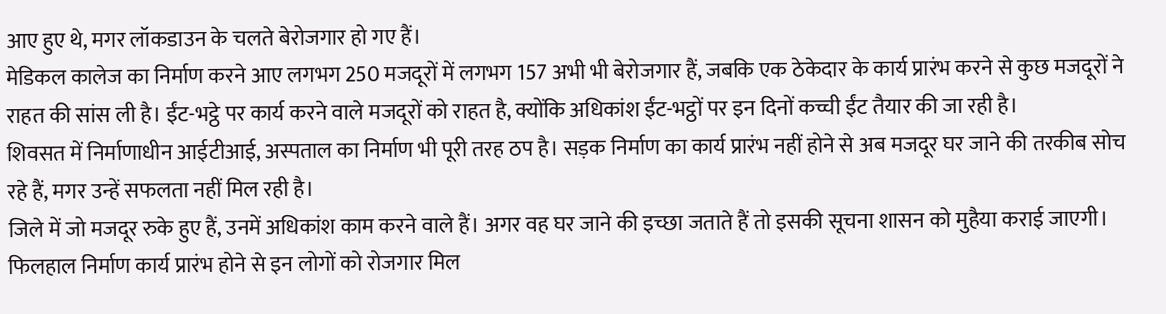आए हुए थे, मगर लॉकडाउन के चलते बेरोजगार हो गए हैं।
मेडिकल कालेज का निर्माण करने आए लगभग 250 मजदूरों में लगभग 157 अभी भी बेरोजगार हैं, जबकि एक ठेकेदार के कार्य प्रारंभ करने से कुछ मजदूरों ने राहत की सांस ली है। ईंट-भट्ठे पर कार्य करने वाले मजदूरों को राहत है, क्योंकि अधिकांश ईंट-भट्ठों पर इन दिनों कच्ची ईंट तैयार की जा रही है।
शिवसत में निर्माणाधीन आईटीआई, अस्पताल का निर्माण भी पूरी तरह ठप है। सड़क निर्माण का कार्य प्रारंभ नहीं होने से अब मजदूर घर जाने की तरकीब सोच रहे हैं, मगर उन्हें सफलता नहीं मिल रही है।
जिले में जो मजदूर रुके हुए हैं, उनमें अधिकांश काम करने वाले हैं। अगर वह घर जाने की इच्छा जताते हैं तो इसकी सूचना शासन को मुहैया कराई जाएगी। फिलहाल निर्माण कार्य प्रारंभ होने से इन लोगों को रोजगार मिल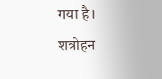गया है।
शत्रोहन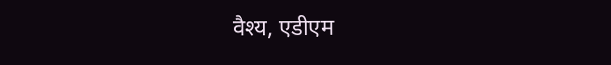वैश्य, एडीएम